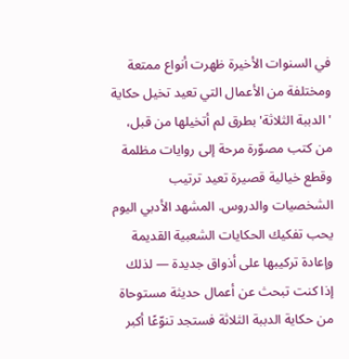في السنوات الأخيرة ظهرت أنواع ممتعة ومختلفة من الأعمال التي تعيد تخيل حكاية 'الدببة الثلاثة' بطرق لم أتخيلها من قبل، من كتب مصوّرة مرحة إلى روايات مظلمة وقطع خيالية قصيرة تعيد ترتيب الشخصيات والدروس. المشهد الأدبي اليوم يحب تفكيك الحكايات الشعبية القديمة وإعادة تركيبها على أذواق جديدة — لذلك إذا كنت تبحث عن أعمال حديثة مستوحاة من حكاية الدببة الثلاثة فستجد تنوّعًا أكبر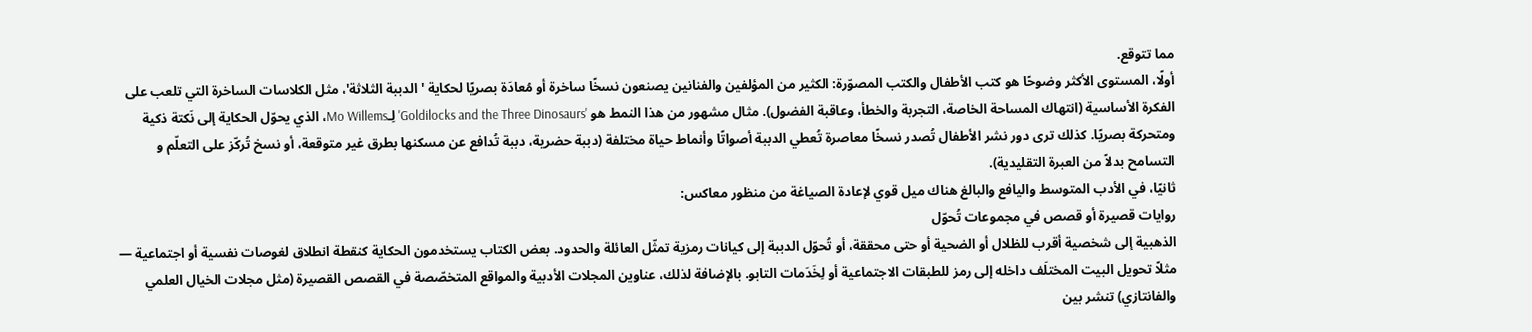مما تتوقع.
أولًا، المستوى الأكثر وضوحًا هو كتب الأطفال والكتب المصوّرة: الكثير من المؤلفين والفنانين يصنعون نسخًا ساخرة أو مُعادَة بصريًا لحكاية 'الدببة الثلاثة'، مثل الكلاسات الساخرة التي تلعب على الفكرة الأساسية (انتهاك المساحة الخاصة، التجربة والخطأ، وعاقبة الفضول). مثال مشهور من هذا النمط هو 'Goldilocks and the Three Dinosaurs' لِـMo Willems، الذي يحوّل الحكاية إلى نَكتة ذكية ومتحركة بصريًا. كذلك ترى دور نشر الأطفال تُصدر نسخًا معاصرة تُعطي الدببة أصواتًا وأنماط حياة مختلفة (دببة حضرية، دببة تُدافع عن مسكنها بطرق غير متوقعة، أو نسخ تُركّز على التعلّم و
التسامح بدلاً من العبرة التقليدية).
ثانيًا، في الأدب المتوسط واليافع والبالغ هناك ميل قوي لإعادة الصياغة من منظور معاكس:
روايات قصيرة أو قصص في مجموعات تُحوّل
الذهبية إلى شخصية أقرب للظلال أو الضحية أو حتى محققة، أو تُحوّل الدببة إلى كيانات رمزية تمثّل العائلة والحدود. بعض الكتاب يستخدمون الحكاية كنقطة انطلاق لغوصات نفسية أو اجتماعية — مثلاً تحويل البيت المختلَف داخله إلى رمز للطبقات الاجتماعية أو لِخَدَمات التابو. بالإضافة لذلك، عناوين المجلات الأدبية والمواقع المتخصّصة في القصص القصيرة (مثل مجلات الخيال العلمي والفانتازي) تنشر بين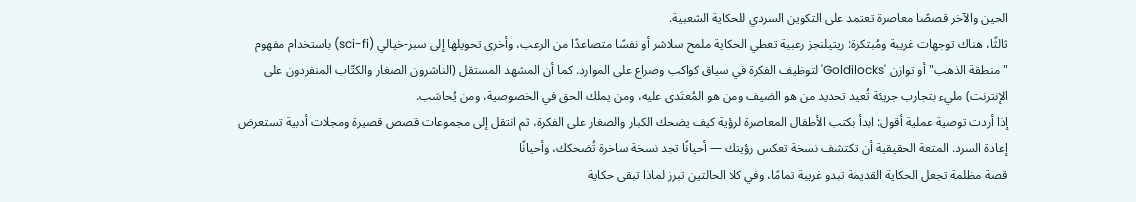الحين والآخر قصصًا معاصرة تعتمد على التكوين السردي للحكاية الشعبية.
ثالثًا، هناك توجهات غريبة ومُبتكرة: ريتيلنجز رعبية تعطي الحكاية ملمح سلاشر أو نفسًا متصاعدًا من الرعب، وأخرى تحويلها إلى سبر-خيالي (sci-fi) باستخدام مفهوم "منطقة الذهب" أو توازن 'Goldilocks' لتوظيف الفكرة في سياق كواكب وصراع على الموارد. كما أن المشهد المستقل (الناشرون الصغار والكتّاب المنفردون على الإنترنت) مليء بتجارب جريئة تُعيد تحديد من هو الضيف ومن هو المُعتَدى عليه، ومن يملك الحق في الخصوصية، ومن يُحاسَب.
إذا أردت توصية عملية أقول: ابدأ بكتب الأطفال المعاصرة لرؤية كيف يضحك الكبار والصغار على الفكرة، ثم انتقل إلى مجموعات قصص قصيرة ومجلات أدبية تستعرض إعادة السرد. المتعة الحقيقية أن تكتشف نسخة تعكس رؤيتك — أحيانًا تجد نسخة ساخرة تُضحكك، وأحيانًا
قصة مظلمة تجعل الحكاية القديمة تبدو غريبة تمامًا، وفي كلا الحالتين تبرز لماذا تبقى حكاية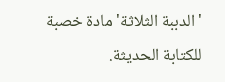'الدببة الثلاثة' مادة خصبة للكتابة الحديثة.